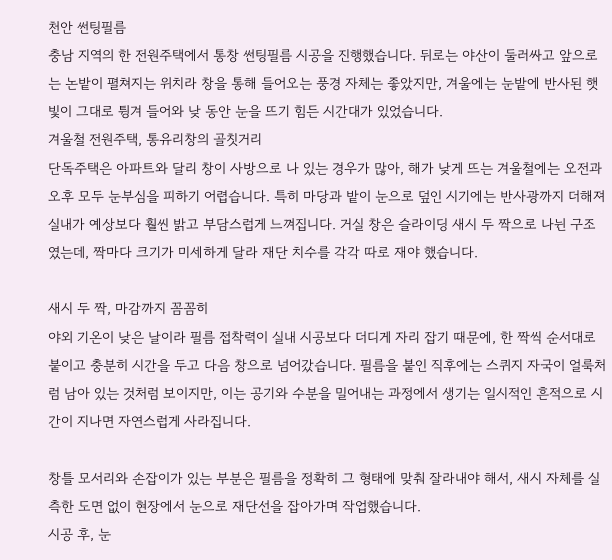천안 썬팅필름
충남 지역의 한 전원주택에서 통창 썬팅필름 시공을 진행했습니다. 뒤로는 야산이 둘러싸고 앞으로는 논밭이 펼쳐지는 위치라 창을 통해 들어오는 풍경 자체는 좋았지만, 겨울에는 눈밭에 반사된 햇빛이 그대로 튕겨 들어와 낮 동안 눈을 뜨기 힘든 시간대가 있었습니다.
겨울철 전원주택, 통유리창의 골칫거리
단독주택은 아파트와 달리 창이 사방으로 나 있는 경우가 많아, 해가 낮게 뜨는 겨울철에는 오전과 오후 모두 눈부심을 피하기 어렵습니다. 특히 마당과 밭이 눈으로 덮인 시기에는 반사광까지 더해져 실내가 예상보다 훨씬 밝고 부담스럽게 느껴집니다. 거실 창은 슬라이딩 새시 두 짝으로 나뉜 구조였는데, 짝마다 크기가 미세하게 달라 재단 치수를 각각 따로 재야 했습니다.

새시 두 짝, 마감까지 꼼꼼히
야외 기온이 낮은 날이라 필름 접착력이 실내 시공보다 더디게 자리 잡기 때문에, 한 짝씩 순서대로 붙이고 충분히 시간을 두고 다음 창으로 넘어갔습니다. 필름을 붙인 직후에는 스퀴지 자국이 얼룩처럼 남아 있는 것처럼 보이지만, 이는 공기와 수분을 밀어내는 과정에서 생기는 일시적인 흔적으로 시간이 지나면 자연스럽게 사라집니다.

창틀 모서리와 손잡이가 있는 부분은 필름을 정확히 그 형태에 맞춰 잘라내야 해서, 새시 자체를 실측한 도면 없이 현장에서 눈으로 재단선을 잡아가며 작업했습니다.
시공 후, 눈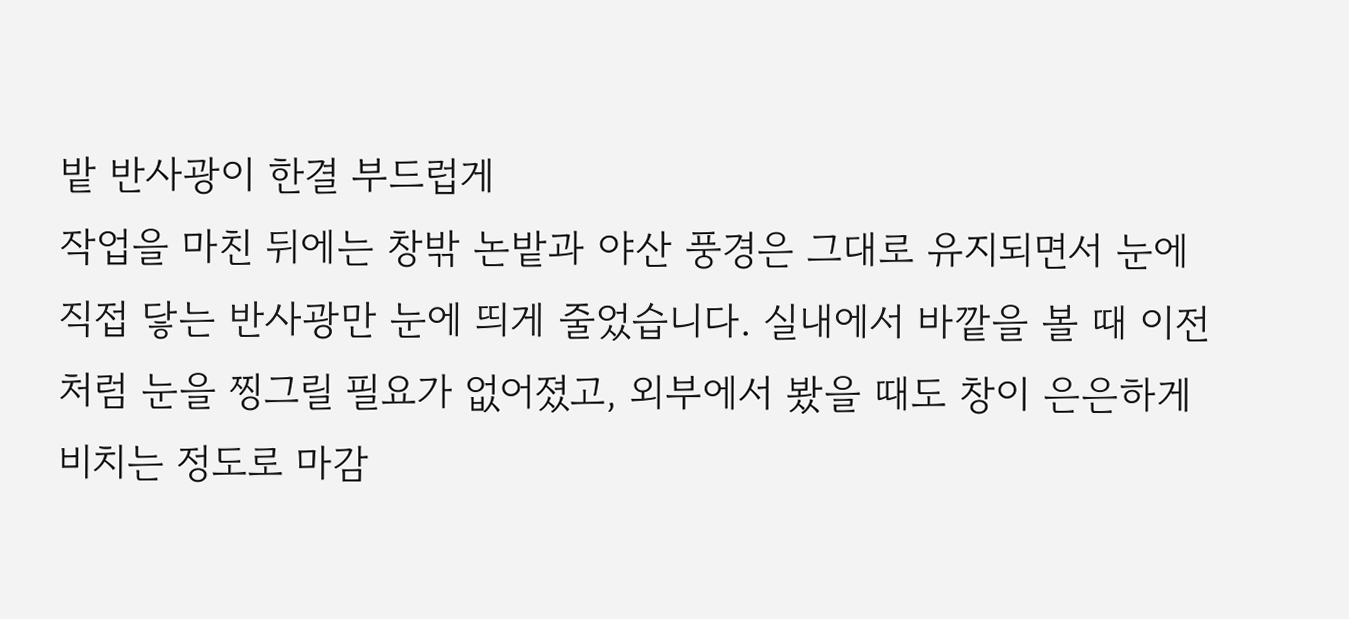밭 반사광이 한결 부드럽게
작업을 마친 뒤에는 창밖 논밭과 야산 풍경은 그대로 유지되면서 눈에 직접 닿는 반사광만 눈에 띄게 줄었습니다. 실내에서 바깥을 볼 때 이전처럼 눈을 찡그릴 필요가 없어졌고, 외부에서 봤을 때도 창이 은은하게 비치는 정도로 마감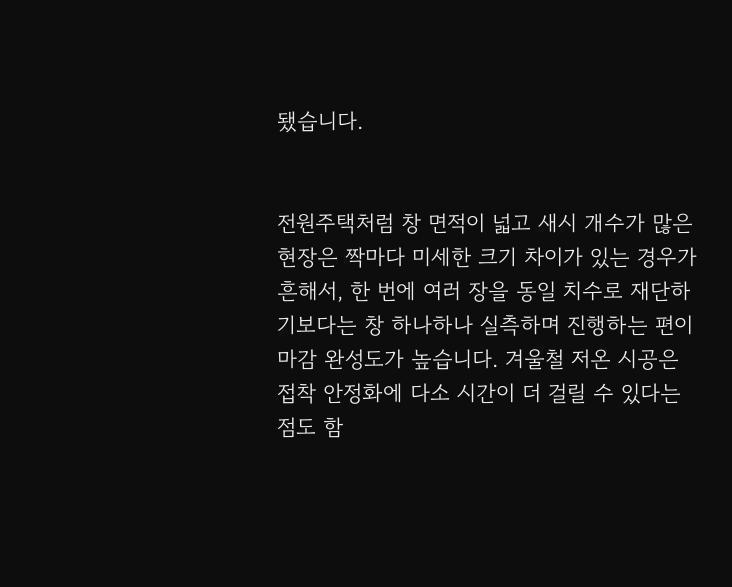됐습니다.


전원주택처럼 창 면적이 넓고 새시 개수가 많은 현장은 짝마다 미세한 크기 차이가 있는 경우가 흔해서, 한 번에 여러 장을 동일 치수로 재단하기보다는 창 하나하나 실측하며 진행하는 편이 마감 완성도가 높습니다. 겨울철 저온 시공은 접착 안정화에 다소 시간이 더 걸릴 수 있다는 점도 함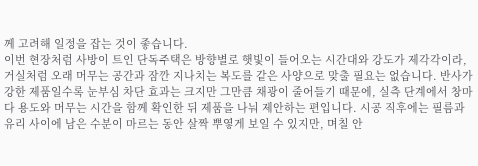께 고려해 일정을 잡는 것이 좋습니다.
이번 현장처럼 사방이 트인 단독주택은 방향별로 햇빛이 들어오는 시간대와 강도가 제각각이라, 거실처럼 오래 머무는 공간과 잠깐 지나치는 복도를 같은 사양으로 맞출 필요는 없습니다. 반사가 강한 제품일수록 눈부심 차단 효과는 크지만 그만큼 채광이 줄어들기 때문에, 실측 단계에서 창마다 용도와 머무는 시간을 함께 확인한 뒤 제품을 나눠 제안하는 편입니다. 시공 직후에는 필름과 유리 사이에 남은 수분이 마르는 동안 살짝 뿌옇게 보일 수 있지만, 며칠 안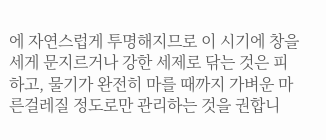에 자연스럽게 투명해지므로 이 시기에 창을 세게 문지르거나 강한 세제로 닦는 것은 피하고, 물기가 완전히 마를 때까지 가벼운 마른걸레질 정도로만 관리하는 것을 권합니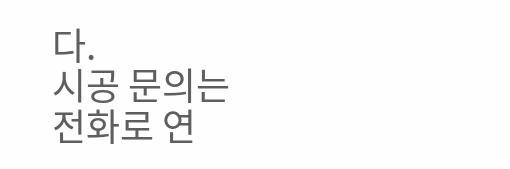다.
시공 문의는 전화로 연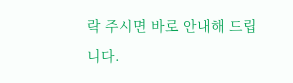락 주시면 바로 안내해 드립니다.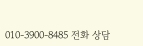010-3900-8485 전화 상담